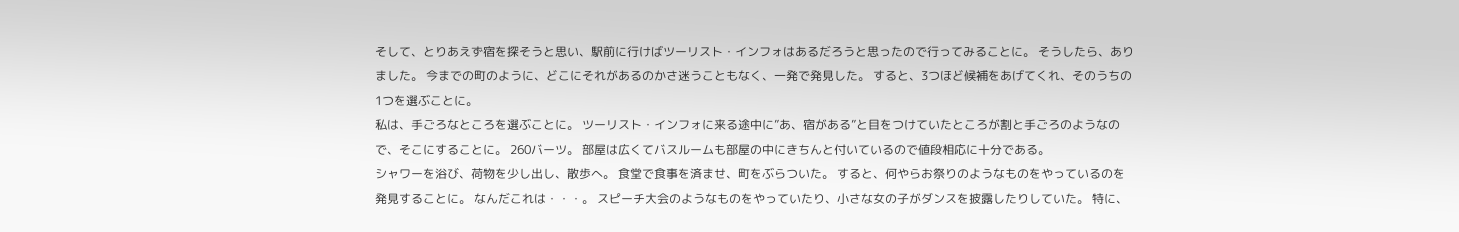そして、とりあえず宿を探そうと思い、駅前に行けばツーリスト・インフォはあるだろうと思ったので行ってみることに。 そうしたら、ありました。 今までの町のように、どこにそれがあるのかさ迷うこともなく、一発で発見した。 すると、3つほど候補をあげてくれ、そのうちの1つを選ぶことに。
私は、手ごろなところを選ぶことに。 ツーリスト・インフォに来る途中に”あ、宿がある”と目をつけていたところが割と手ごろのようなので、そこにすることに。 260バーツ。 部屋は広くてバスルームも部屋の中にきちんと付いているので値段相応に十分である。
シャワーを浴び、荷物を少し出し、散歩へ。 食堂で食事を済ませ、町をぶらついた。 すると、何やらお祭りのようなものをやっているのを発見することに。 なんだこれは・・・。 スピーチ大会のようなものをやっていたり、小さな女の子がダンスを披露したりしていた。 特に、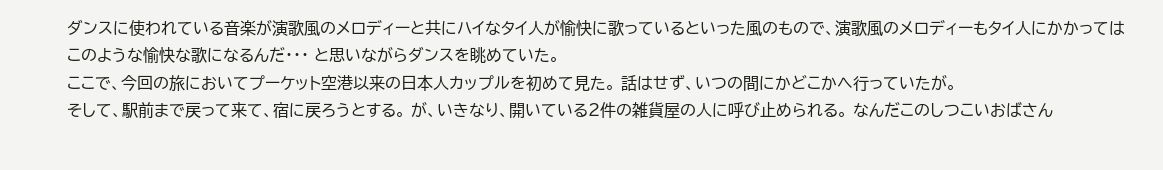ダンスに使われている音楽が演歌風のメロディーと共にハイなタイ人が愉快に歌っているといった風のもので、演歌風のメロディーもタイ人にかかってはこのような愉快な歌になるんだ・・・ と思いながらダンスを眺めていた。
ここで、今回の旅においてプーケット空港以来の日本人カップルを初めて見た。 話はせず、いつの間にかどこかへ行っていたが。
そして、駅前まで戻って来て、宿に戻ろうとする。 が、いきなり、開いている2件の雑貨屋の人に呼び止められる。 なんだこのしつこいおばさん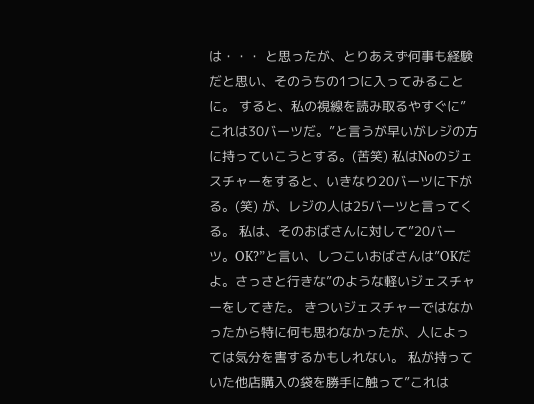は・・・ と思ったが、とりあえず何事も経験だと思い、そのうちの1つに入ってみることに。 すると、私の視線を読み取るやすぐに”これは30バーツだ。”と言うが早いがレジの方に持っていこうとする。(苦笑) 私はNoのジェスチャーをすると、いきなり20バーツに下がる。(笑) が、レジの人は25バーツと言ってくる。 私は、そのおばさんに対して”20バーツ。OK?”と言い、しつこいおばさんは”OKだよ。さっさと行きな”のような軽いジェスチャーをしてきた。 きついジェスチャーではなかったから特に何も思わなかったが、人によっては気分を害するかもしれない。 私が持っていた他店購入の袋を勝手に触って”これは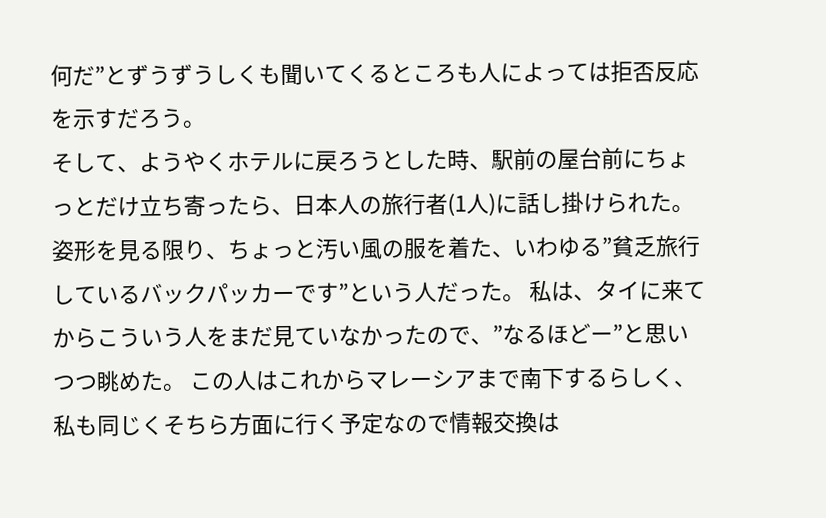何だ”とずうずうしくも聞いてくるところも人によっては拒否反応を示すだろう。
そして、ようやくホテルに戻ろうとした時、駅前の屋台前にちょっとだけ立ち寄ったら、日本人の旅行者(1人)に話し掛けられた。 姿形を見る限り、ちょっと汚い風の服を着た、いわゆる”貧乏旅行しているバックパッカーです”という人だった。 私は、タイに来てからこういう人をまだ見ていなかったので、”なるほどー”と思いつつ眺めた。 この人はこれからマレーシアまで南下するらしく、私も同じくそちら方面に行く予定なので情報交換は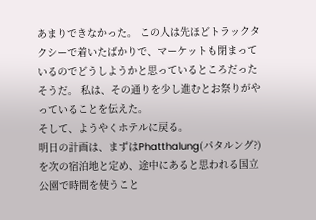あまりできなかった。 この人は先ほどトラックタクシーで着いたばかりで、マーケットも閉まっているのでどうしようかと思っているところだったそうだ。 私は、その通りを少し進むとお祭りがやっていることを伝えた。
そして、ようやくホテルに戻る。
明日の計画は、まずはPhatthalung(パタルング?)を次の宿泊地と定め、途中にあると思われる国立公園で時間を使うこと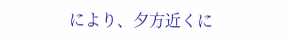により、夕方近くに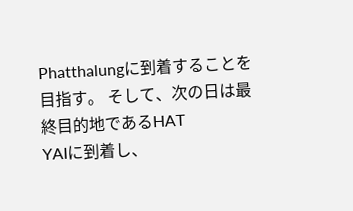Phatthalungに到着することを目指す。 そして、次の日は最終目的地であるHAT
YAIに到着し、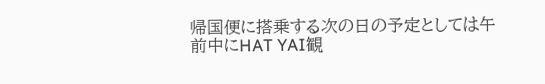帰国便に搭乗する次の日の予定としては午前中にHAT YAI観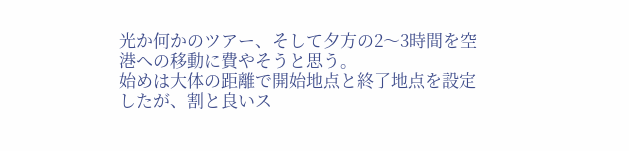光か何かのツアー、そして夕方の2〜3時間を空港への移動に費やそうと思う。
始めは大体の距離で開始地点と終了地点を設定したが、割と良いス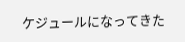ケジュールになってきた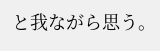と我ながら思う。